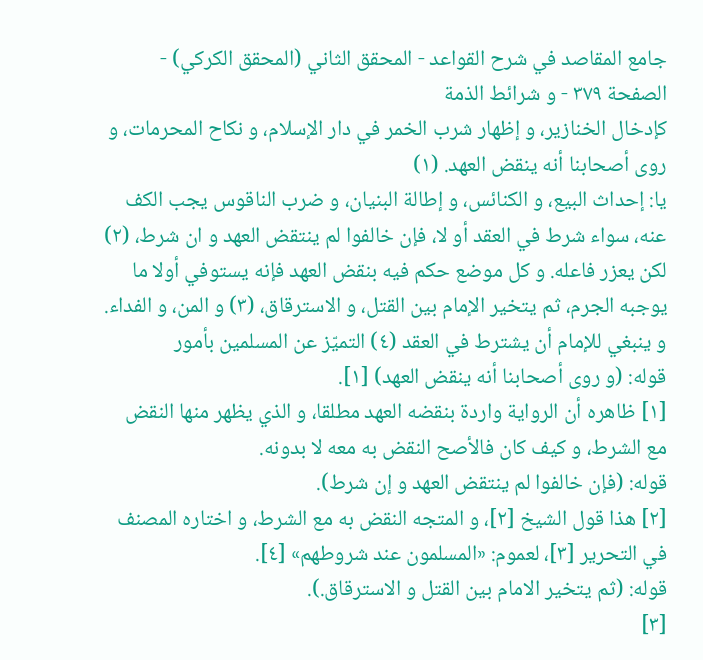جامع المقاصد في شرح القواعد - المحقق الثاني (المحقق الكركي) - الصفحة ٣٧٩ - و شرائط الذمة
كإدخال الخنازير، و إظهار شرب الخمر في دار الإسلام، و نكاح المحرمات، و روى أصحابنا أنه ينقض العهد. (١)
يا: إحداث البيع، و الكنائس، و إطالة البنيان، و ضرب الناقوس يجب الكف عنه، سواء شرط في العقد أو لا، فإن خالفوا لم ينتقض العهد و ان شرط، (٢) لكن يعزر فاعله. و كل موضع حكم فيه بنقض العهد فإنه يستوفي أولا ما يوجبه الجرم، ثم يتخير الإمام بين القتل، و الاسترقاق، (٣) و المن، و الفداء.
و ينبغي للإمام أن يشترط في العقد (٤) التميّز عن المسلمين بأمور
قوله: (و روى أصحابنا أنه ينقض العهد) [١].
[١] ظاهره أن الرواية واردة بنقضه العهد مطلقا، و الذي يظهر منها النقض مع الشرط، و كيف كان فالأصح النقض به معه لا بدونه.
قوله: (فإن خالفوا لم ينتقض العهد و إن شرط).
[٢] هذا قول الشيخ [٢]، و المتجه النقض به مع الشرط، و اختاره المصنف في التحرير [٣]، لعموم: «المسلمون عند شروطهم» [٤].
قوله: (ثم يتخير الامام بين القتل و الاسترقاق.).
[٣]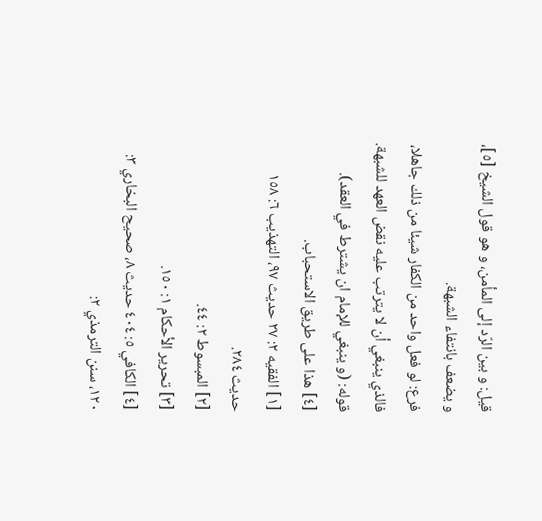قيل: و بين الرّد إلى المأمن، و هو قول الشيخ [٥]، و يضعف بانتفاء الشبهة.
فرع: لو فعل واحد من الكفار شيئا من ذلك جاهلا، فالذي ينبغي أن لا يترتب عليه نقض العهد للشبهة.
قوله: (و ينبغي للإمام ان يشترط في العقد).
[٤] هذا على طريق الاستحباب.
[١] الفقيه ٢: ٢٧ حديث ٩٧، التهذيب ٦: ١٥٨ حديث ٢٨٤.
[٢] المبسوط ٢: ٤٤.
[٣] تحرير الأحكام ١: ١٥٠.
[٤] الكافي ٥: ٤٠٤ حديث ٨، صحيح البخاري ٣: ١٢٠، سنن الترمذي ٢: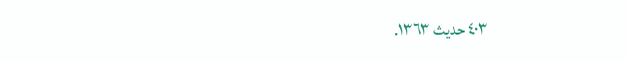٤٠٣ حديث ١٣٦٣.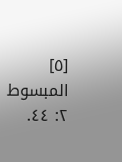[٥] المبسوط ٢: ٤٤.